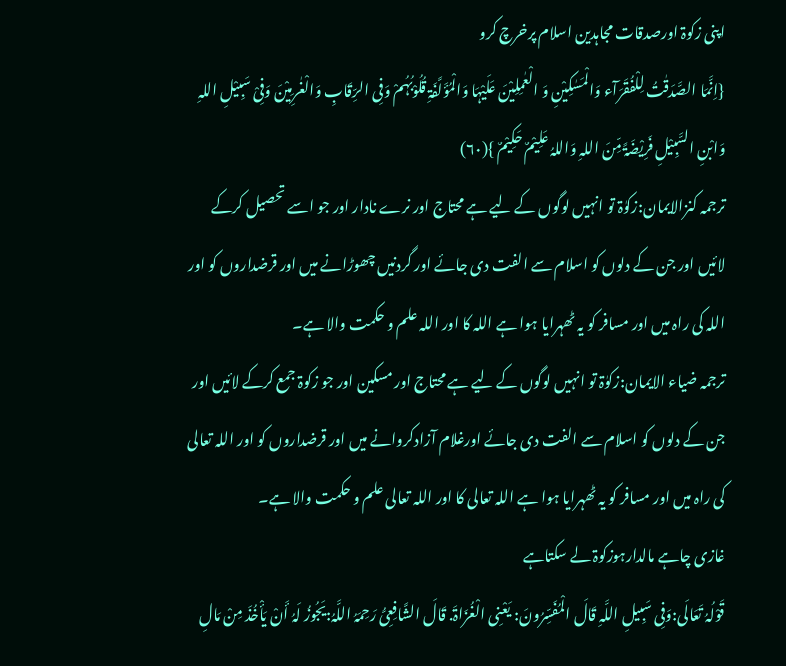اپنی زکوۃ اورصدقات مجاہدین اسلام پرخرچ کرو
{اِنَّمَا الصَّدَقٰتُ لِلْفُقَرَآء وَالْمَسٰکِیْنِ وَ الْعٰمِلِیْنَ عَلَیْہَا وَالْمُؤَلَّفَۃِ قُلُوْبُہُمْ وَفِی الرِّقَابِ وَالْغٰرِمِیْنَ وَفِیْ سَبِیْلِ اللہِ وَابْنِ السَّبِیْلِ فَرِیْضَۃً مِّنَ اللہِ وَاللہُ عَلِیْمٌ حَکِیْمٌ }(۶۰)
ترجمہ کنزالایمان:زکوٰۃ تو انہیں لوگوں کے لیے ہے محتاج اور نرے نادار اور جو اسے تحصیل کرکے لائیں اور جن کے دلوں کو اسلام سے الفت دی جائے اور گردنیں چھوڑانے میں اور قرضداروں کو اور اللہ کی راہ میں اور مسافر کو یہ ٹھہرایا ہوا ہے اللہ کا اور اللہ علم و حکمت والا ہے۔
ترجمہ ضیاء الایمان:زکوٰۃ تو انہیں لوگوں کے لیے ہے محتاج اور مسکین اور جو زکوۃ جمع کرکے لائیں اور جن کے دلوں کو اسلام سے الفت دی جائے اورغلام آزادکروانے میں اور قرضداروں کو اور اللہ تعالی کی راہ میں اور مسافر کو یہ ٹھہرایا ہوا ہے اللہ تعالی کا اور اللہ تعالی علم و حکمت والا ہے۔
غازی چاہے مالدارہوزکوۃ لے سکتاہے
قَوْلُہُ تَعَالَی:وَفِی سَبِیلِ اللَّہِ قَالَ الْمُفَسِّرُونَ: یَعْنِی الْغُزَاۃَ. قَالَ الشَّافِعِیُّ رَحِمَہُ اللَّہُ:یَجُوزُ لَہُ أَنْ یَأْخُذَ مِنْ مَالِ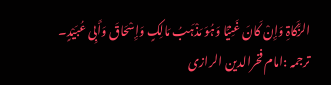الزَّکَاۃِ وَإِنْ کَانَ غَنِیًّا وَہُوَ مَذْہَبُ مَالِکٍ وَإِسْحَاقَ وَأَبِی عُبَیْدٍ۔
ترجمہ :امام فخرالدین الرازی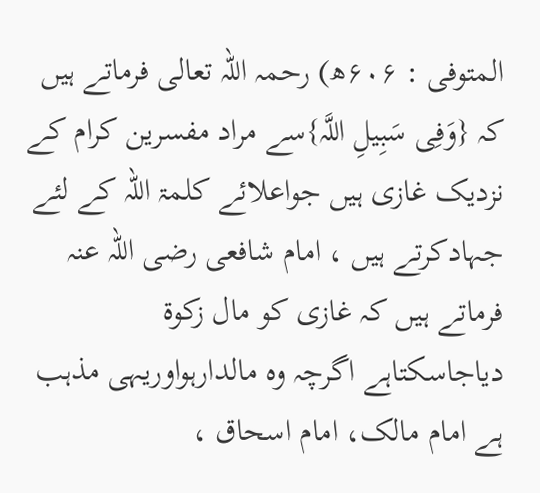المتوفی : ۶۰۶ھ) رحمہ اللہ تعالی فرماتے ہیں کہ {وَفِی سَبِیلِ اللَّہ}سے مراد مفسرین کرام کے نزدیک غازی ہیں جواعلائے کلمۃ اللہ کے لئے جہادکرتے ہیں ، امام شافعی رضی اللہ عنہ فرماتے ہیں کہ غازی کو مال زکوۃ دیاجاسکتاہے اگرچہ وہ مالدارہواوریہی مذہب ہے امام مالک، امام اسحاق ،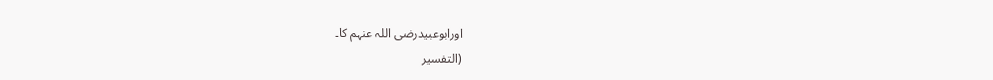اورابوعبیدرضی اللہ عنہم کا۔
(التفسیر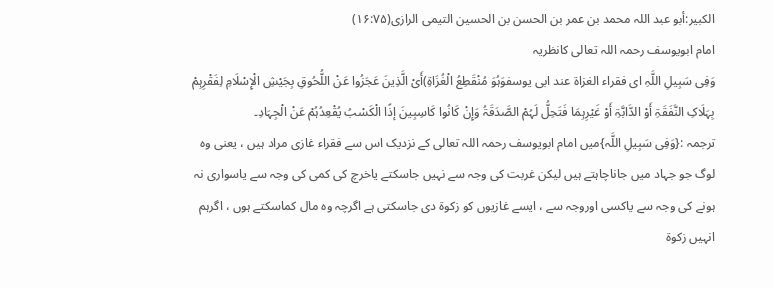الکبیر:أبو عبد اللہ محمد بن عمر بن الحسن بن الحسین التیمی الرازی(۱۶:۷۵)
امام ابویوسف رحمہ اللہ تعالی کانظریہ
وَفِی سَبِیلِ اللَّہِ ای فقراء الغزاۃ عند ابی یوسفوَہُوَ مُنْقَطِعُ الْغُزَاۃِ)أَیْ الَّذِینَ عَجَزُوا عَنْ اللُّحُوقِ بِجَیْشِ الْإِسْلَامِ لِفَقْرِہِمْ بِہَلَاکِ النَّفَقَۃِ أَوْ الدَّابَّۃِ أَوْ غَیْرِہِمَا فَتَحِلُّ لَہُمْ الصَّدَقَۃُ وَإِنْ کَانُوا کَاسِبِینَ إذًا الْکَسْبُ یُقْعِدُہُمْ عَنْ الْجِہَادِ۔
ترجمہ :{وَفِی سَبِیلِ اللَّہ}میں امام ابویوسف رحمہ اللہ تعالی کے نزدیک اس سے فقراء غازی مراد ہیں ، یعنی وہ لوگ جو جہاد میں جاناچاہتے ہیں لیکن غربت کی وجہ سے نہیں جاسکتے یاخرچ کی کمی کی وجہ سے یاسواری نہ ہونے کی وجہ سے یاکسی اوروجہ سے ، ایسے غازیوں کو زکوۃ دی جاسکتی ہے اگرچہ وہ مال کماسکتے ہوں ، اگرہم انہیں زکوۃ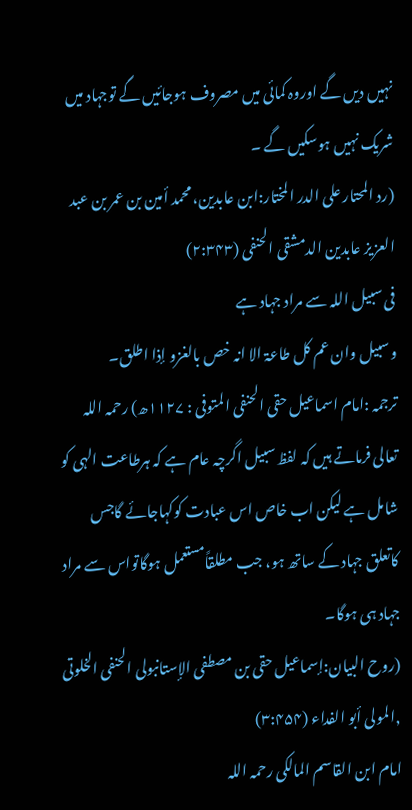نہیں دیں گے اوروہ کمائی میں مصروف ہوجائیں گے توجہاد میں شریک نہیں ہوسکیں گے ۔
(رد المحتار علی الدر المختار:ابن عابدین، محمد أمین بن عمر بن عبد العزیز عابدین الدمشقی الحنفی (۲:۳۴۳)
فی سبیل اللہ سے مراد جہاد ہے
وسبیل وان عم کل طاعۃ الا انہ خص بالغزو إذا اطلق۔
ترجمہ :امام اسماعیل حقی الحنفی المتوفی : ۱۱۲۷ھ) رحمہ اللہ تعالی فرماتے ہیں کہ لفظ سبیل اگرچہ عام ہے کہ ہرطاعت الہی کو شامل ہے لیکن اب خاص اس عبادت کوکہاجائے گاجس کاتعلق جہاد کے ساتھ ہو، جب مطلقاًمستعمل ہوگاتواس سے مراد جہاد ہی ہوگا۔
(روح البیان:إسماعیل حقی بن مصطفی الإستانبولی الحنفی الخلوتی ,المولی أبو الفداء (۳:۴۵۴)
امام ابن القاسم المالکی رحمہ اللہ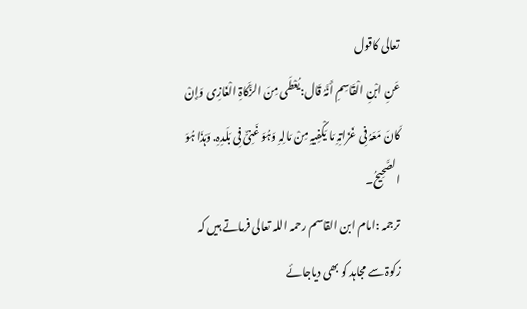تعالی کاقول
عَنِ ابْنِ الْقَاسِمِ أَنَّہُ قَال:یُعْطَی مِنَ الزَّکَاۃِ الْغَازِی وَإِنْ کَانَ مَعَہُ فِی غَزَاتِہِ مَا یَکْفِیہِ مِنْ مَالِہِ وَہُوَ غَنِیٌّ فِی بَلَدِہِ. وَہَذَا ہُوَ الصَّحِیحُ۔
ترجمہ :امام ابن القاسم رحمہ اللہ تعالی فرماتے ہیں کہ زکوۃ سے مجاہد کو بھی دیاجائے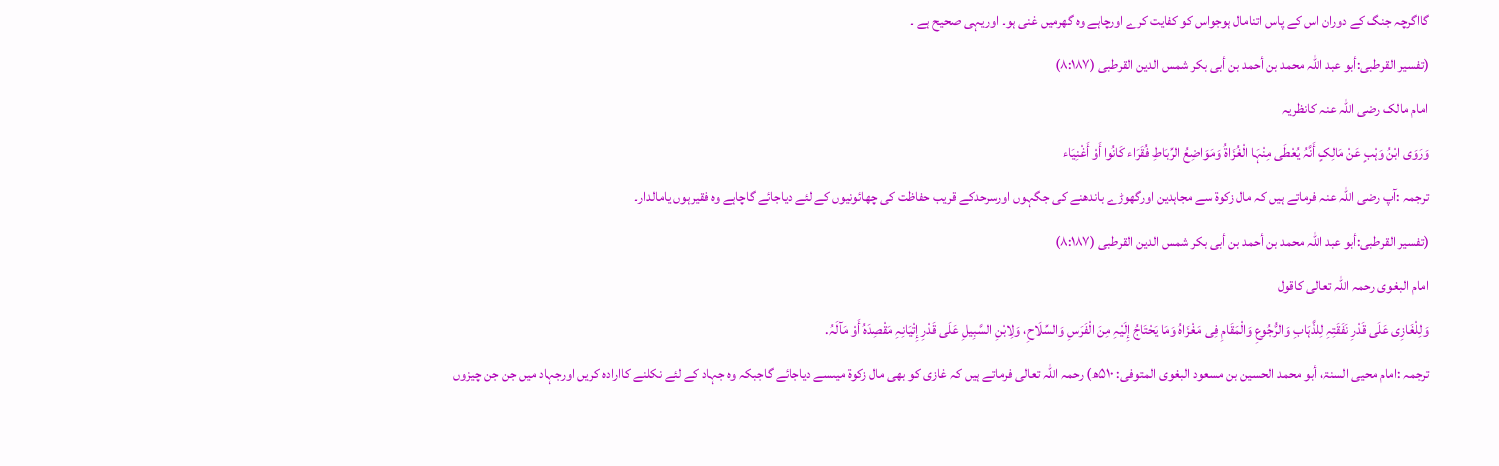گااگرچہ جنگ کے دوران اس کے پاس اتنامال ہوجواس کو کفایت کرے اورچاہے وہ گھرمیں غنی ہو۔ اوریہی صحیح ہے ۔
(تفسیر القرطبی:أبو عبد اللہ محمد بن أحمد بن أبی بکر شمس الدین القرطبی (۸:۱۸۷)
امام مالک رضی اللہ عنہ کانظریہ
وَرَوَی ابْنُ وَہْبٍ عَنْ مَالِکٍ أَنَّہُ یُعْطَی مِنْہَا الْغُزَاۃُ وَمَوَاضِعُ الرِّبَاطِ فُقَرَاء کَانُوا أَوْ أَغْنِیَاء
ترجمہ :آپ رضی اللہ عنہ فرماتے ہیں کہ مال زکوۃ سے مجاہدین اورگھوڑے باندھنے کی جگہوں اورسرحدکے قریب حفاظت کی چھائونیوں کے لئے دیاجائے گاچاہے وہ فقیرہوں یامالدار۔
(تفسیر القرطبی:أبو عبد اللہ محمد بن أحمد بن أبی بکر شمس الدین القرطبی (۸:۱۸۷)
امام البغوی رحمہ اللہ تعالی کاقول
وَلِلْغَازِی عَلَی قَدْرِ نَفَقَتِہِ لِلذَّہَابِ وَالرُّجُوعِ وَالْمَقَامِ فِی مَغْزَاہُ وَمَا یَحْتَاجُ إِلَیْہِ مِنَ الْفَرَسِ وَالسِّلَاحِ، وَلِابْنِ السَّبِیلِ عَلَی قَدْرِ إِتْیَانِہِ مَقْصِدَہُ أَوْ مَآلَہُ.
ترجمہ :امام محیی السنۃ، أبو محمد الحسین بن مسعود البغوی المتوفی: ۵۱۰ھ) رحمہ اللہ تعالی فرماتے ہیں کہ غازی کو بھی مال زکوۃ میںسے دیاجائے گاجبکہ وہ جہاد کے لئے نکلنے کاارادہ کریں اورجہاد میں جن جن چیزوں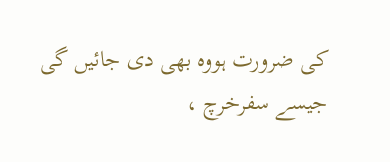کی ضرورت ہووہ بھی دی جائیں گی جیسے سفرخرچ ،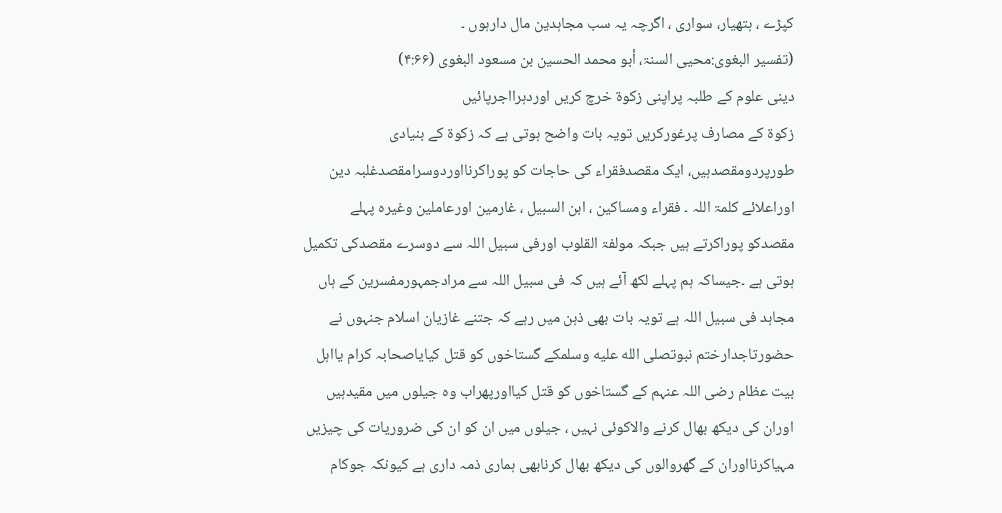کپڑے ، ہتھیار، سواری ، اگرچہ یہ سب مجاہدین مال دارہوں ۔
(تفسیر البغوی:محیی السنۃ، أبو محمد الحسین بن مسعود البغوی (۴:۶۶)
دینی علوم کے طلبہ پراپنی زکوۃ خرچ کریں اوردہرااجرپائیں
زکوۃ کے مصارف پرغورکریں تویہ بات واضح ہوتی ہے کہ زکوۃ کے بنیادی طورپردومقصدہیں، ایک مقصدفقراء کی حاجات کو پوراکرنااوردوسرامقصدغلبہ دین اوراعلائے کلمۃ اللہ ۔ فقراء ومساکین ، ابن السبیل ، غارمین اورعاملین وغیرہ پہلے مقصدکو پوراکرتے ہیں جبکہ مولفۃ القلوب اورفی سبیل اللہ سے دوسرے مقصدکی تکمیل ہوتی ہے ۔جیساکہ ہم پہلے لکھ آئے ہیں کہ فی سبیل اللہ سے مرادجمہورمفسرین کے ہاں مجاہد فی سبیل اللہ ہے تویہ بات بھی ذہن میں رہے کہ جتنے غازیان اسلام جنہوں نے حضورتاجدارختم نبوتصلى الله عليه وسلمکے گستاخوں کو قتل کیایاصحابہ کرام یااہل بیت عظام رضی اللہ عنہم کے گستاخوں کو قتل کیااورپھراب وہ جیلوں میں مقیدہیں اوران کی دیکھ بھال کرنے والاکوئی نہیں ، جیلوں میں ان کو ان کی ضروریات کی چیزیں مہیاکرنااوران کے گھروالوں کی دیکھ بھال کرنابھی ہماری ذمہ داری ہے کیونکہ جوکام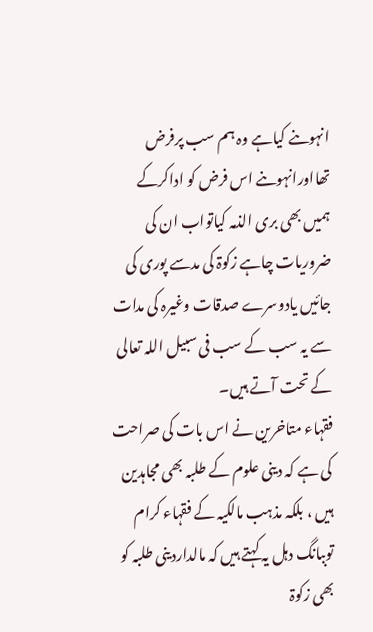انہوںنے کیاہے وہ ہم سب پرفرض تھااورانہوںنے اس فرض کو اداکرکے ہمیں بھی بری الذمہ کیاتواب ان کی ضروریات چاہے زکوۃ کی مدسے پوری کی جائیں یادوسرے صدقات وغیرہ کی مدات سے یہ سب کے سب فی سبیل اللہ تعالی کے تحت آتے ہیں۔
فقہاء متاخرین نے اس بات کی صراحت کی ہے کہ دینی علوم کے طلبہ بھی مجاہدین ہیں ، بلکہ مذہب مالکیہ کے فقہاء کرام توببانگ دہل یہ کہتے ہیں کہ مالداردینی طلبہ کو بھی زکوۃ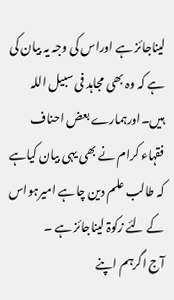لیناجائز ہے اوراس کی وجہ یہ بیان کی ہے کہ وہ بھی مجاہد فی سبیل اللہ ہیں۔اورہمارے بعض احناف فقہاء کرام نے بھی یہی بیان کیاہے کہ طالب علم دین چاہے امیرہواس کے لئے زکوۃ لیناجائز ہے ۔
آج اگرہم اپنے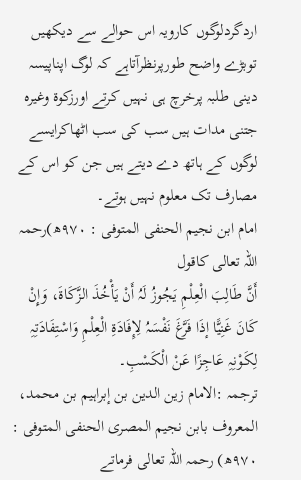اردگردلوگوں کارویہ اس حوالے سے دیکھیں توبڑے واضح طورپرنظرآتاہے کہ لوگ اپناپیسہ دینی طلبہ پرخرچ ہی نہیں کرتے اورزکوۃ وغیرہ جتنی مدات ہیں سب کی سب اٹھاکرایسے لوگوں کے ہاتھ دے دیتے ہیں جن کو اس کے مصارف تک معلوم نہیں ہوتے۔
امام ابن نجیم الحنفی المتوفی : ۹۷۰ھ)رحمہ اللہ تعالی کاقول
أَنَّ طَالِبَ الْعِلْمِ یَجُوزُ لَہُ أَنْ یَأْخُذَ الزَّکَاۃَ، وَإِنْ کَانَ غَنِیًّا إذَا فَرَّغَ نَفْسَہُ لِإِفَادَۃِ الْعِلْمِ وَاسْتِفَادَتِہِ لِکَوْنِہِ عَاجِزًا عَنْ الْکَسْبِ۔
ترجمہ :الامام زین الدین بن إبراہیم بن محمد، المعروف بابن نجیم المصری الحنفی المتوفی : ۹۷۰ھ) رحمہ اللہ تعالی فرماتے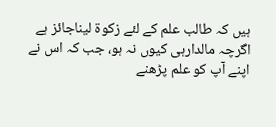ہیں کہ طالب علم کے لئے زکوۃ لیناجائز ہے اگرچہ مالدارہی کیوں نہ ہو، جب کہ اس نے اپنے آپ کو علم پڑھنے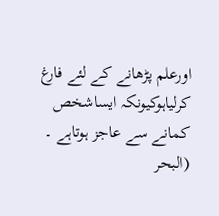اورعلم پڑھانے کے لئے فارغ کرلیاہوکیونکہ ایساشخص کمانے سے عاجز ہوتاہے ۔
(البحر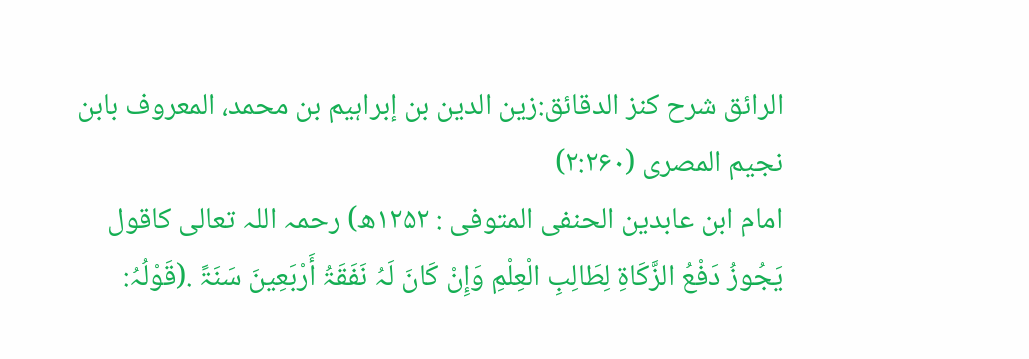الرائق شرح کنز الدقائق:زین الدین بن إبراہیم بن محمد، المعروف بابن نجیم المصری (۲:۲۶۰)
امام ابن عابدین الحنفی المتوفی : ۱۲۵۲ھ) رحمہ اللہ تعالی کاقول
یَجُوزُ دَفْعُ الزَّکَاۃِ لِطَالِبِ الْعِلْمِ وَإِنْ کَانَ لَہُ نَفَقَۃُ أَرْبَعِینَ سَنَۃً .(قَوْلُہُ: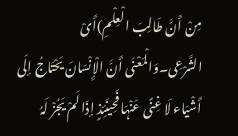مِنْ أَنَّ طَالِبَ الْعِلْمِ)أَیْ الشَّرْعِی۔وَالْمَعْنَی أَنَّ الْإِنْسَانَ یَحْتَاجُ إلَی أَشْیَاء لَا غِنًی عَنْہَا فَحِینَئِذٍ إذَا لَمْ یَجُزْ لَہُ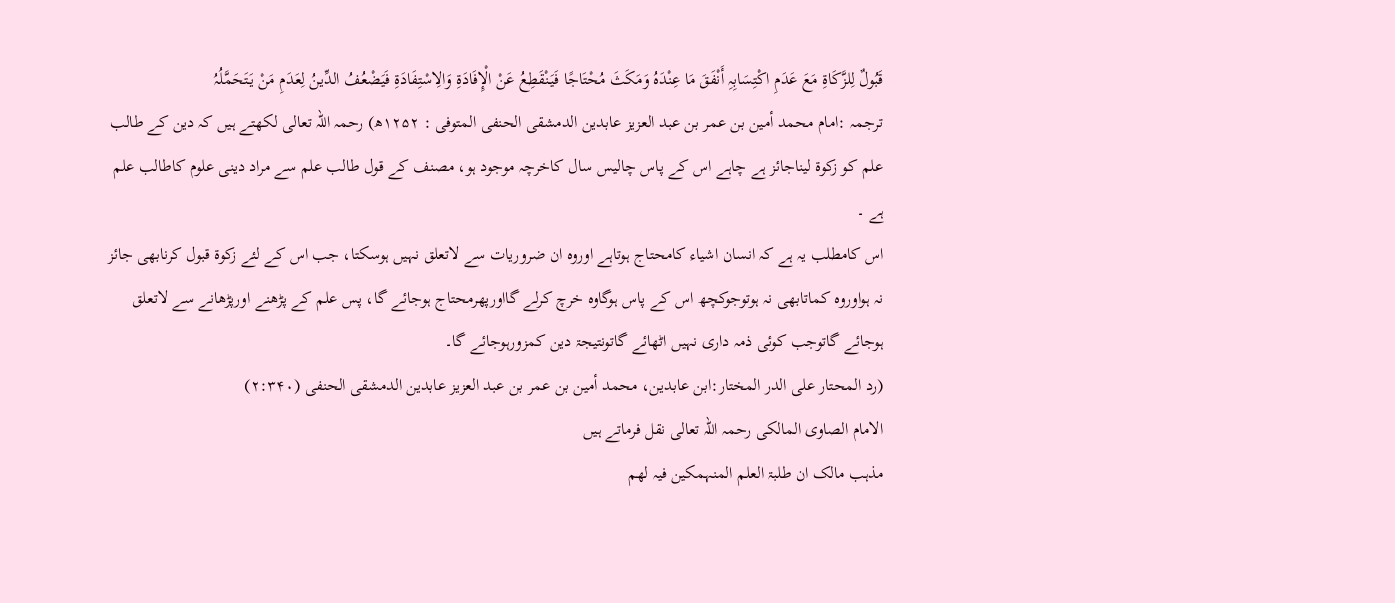قَبُولٌ لِلزَّکَاۃِ مَعَ عَدَمِ اکْتِسَابِہِ أَنْفَقَ مَا عِنْدَہُ وَمَکَثَ مُحْتَاجًا فَیَنْقَطِعُ عَنْ الْإِفَادَۃِ وَالِاسْتِفَادَۃِ فَیَضْعُفُ الدِّینُ لِعَدَمِ مَنْ یَتَحَمَّلُہُ
ترجمہ :امام محمد أمین بن عمر بن عبد العزیز عابدین الدمشقی الحنفی المتوفی : ۱۲۵۲ھ) رحمہ اللہ تعالی لکھتے ہیں کہ دین کے طالب علم کو زکوۃ لیناجائز ہے چاہے اس کے پاس چالیس سال کاخرچہ موجود ہو، مصنف کے قول طالب علم سے مراد دینی علوم کاطالب علم ہے ۔
اس کامطلب یہ ہے کہ انسان اشیاء کامحتاج ہوتاہے اوروہ ان ضروریات سے لاتعلق نہیں ہوسکتا، جب اس کے لئے زکوۃ قبول کرنابھی جائز نہ ہواوروہ کماتابھی نہ ہوتوجوکچھ اس کے پاس ہوگاوہ خرچ کرلے گااورپھرمحتاج ہوجائے گا، پس علم کے پڑھنے اورپڑھانے سے لاتعلق ہوجائے گاتوجب کوئی ذمہ داری نہیں اٹھائے گاتونتیجۃ دین کمزورہوجائے گا۔
(رد المحتار علی الدر المختار:ابن عابدین، محمد أمین بن عمر بن عبد العزیز عابدین الدمشقی الحنفی (۲:۳۴۰)
الامام الصاوی المالکی رحمہ اللہ تعالی نقل فرماتے ہیں
مذہب مالک ان طلبۃ العلم المنہمکین فیہ لھم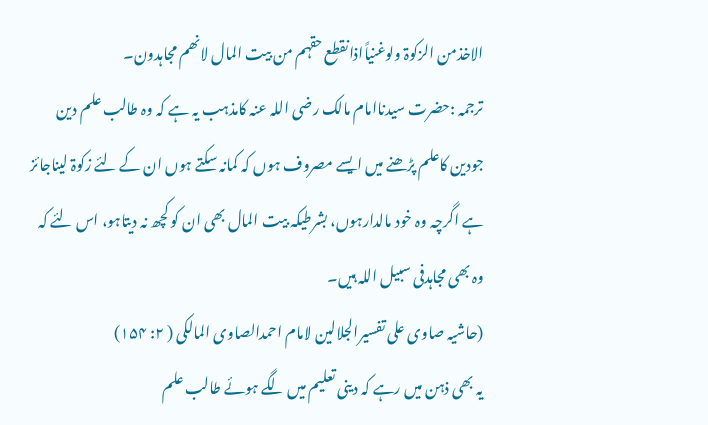الاخذمن الزکوۃ ولوغنیاًاذانقطع حقہم من بیت المال لانھم مجاہدون۔
ترجمہ :حضرت سیدناامام مالک رضی اللہ عنہ کامذہب یہ ہے کہ وہ طالب علم دین جودین کاعلم پڑھنے میں ایسے مصروف ہوں کہ کمانہ سکتے ہوں ان کے لئے زکوۃ لیناجائز ہے اگرچہ وہ خود مالدارہوں، بشرطیکہ بیت المال بھی ان کو کچھ نہ دیتاہو، اس لئے کہ وہ بھی مجاہدفی سبیل اللہ ہیں۔
(حاشیہ صاوی علی تفسیرالجلالین لامام احمدالصاوی المالکی ( ۲: ۱۵۴)
یہ بھی ذہن میں رہے کہ دینی تعلیم میں لگے ہوئے طالب علم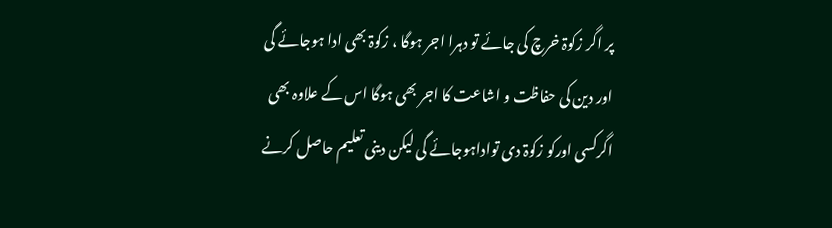پر اگر زکوۃ خرچ کی جائے تو دہرا اجر ہوگا ، زکوۃ بھی ادا ہوجائے گی اور دین کی حفاظت و اشاعت کا اجر بھی ہوگا اس کے علاوہ بھی اگرکسی اورکو زکوۃ دی تواداہوجائے گی لیکن دینی تعلیم حاصل کرنے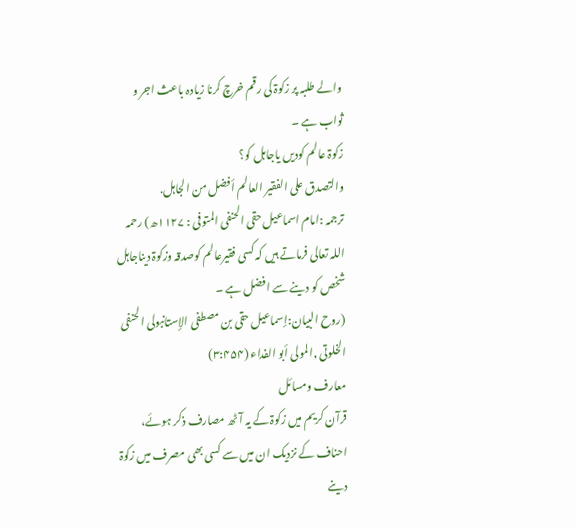والے طلبہ پر زکوۃ کی رقم خرچ کرنا زیادہ باعث اجر و ثواب ہے ۔
زکوۃ عالم کودیں یاجاہل کو؟
والتصدق علی الفقیر العالم أفضل من الجاہل.
ترجمہ :امام اسماعیل حقی الحنفی المتوفی : ۱۱۲۷ھ) رحمہ اللہ تعالی فرماتے ہیں کہ کسی فقیرعالم کوصدقہ وزکوۃ دیناجاہل شخص کو دینے سے افضل ہے ۔
(روح البیان:إسماعیل حقی بن مصطفی الإستانبولی الحنفی الخلوتی ,المولی أبو الفداء (۳:۴۵۴)
معارف ومسائل
قرآن کریم میں زکوۃ کے یہ آٹھ مصارف ذکر ہوئے، احناف کے نزدیک ان میں سے کسی بھی مصرف میں زکوۃ دینے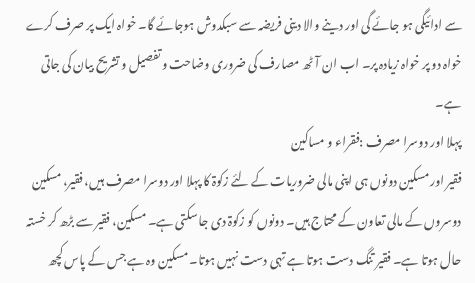سے ادائیگی ہو جائے گی اور دینے والا دینی فریضہ سے سبکدوش ہوجائے گا۔ خواہ ایک پر صرف کرے خواہ دو پر خواہ زیادہ پر۔ اب ان آٹھ مصارف کی ضروری وضاحت و تفصیل و تشریح بیان کی جاتی ہے۔
پہلا اور دوسرا مصرف :فقراء و مساکین
فقیر اور مسکین دونوں ہی اپنی مالی ضروریات کے لئے زکوۃ کا پہلا اور دوسرا مصرف ہیں، فقیر، مسکین دوسروں کے مالی تعاون کے محتاج ہیں۔ دونوں کو زکوۃ دی جا سکتی ہے۔ مسکین، فقیر سے بڑھ کر خستہ حال ہوتا ہے۔ فقیر تنگ دست ہوتا ہے تہی دست نہیں ہوتا۔ مسکین وہ ہے جس کے پاس کچھ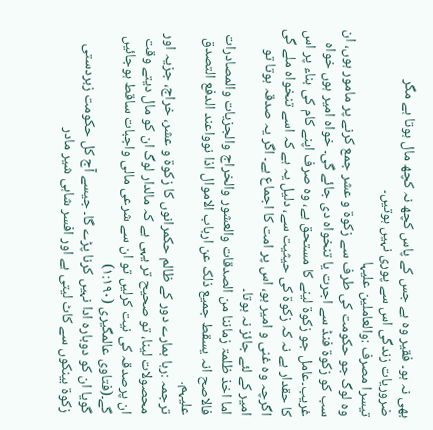بھی نہ ہو۔ فقیر وہ ہے جس کے پاس کچھ نہ کچھ مال ہوتا ہے مگر ضروریات زندگی اس سے پوری نہیں ہوتیں۔
تیسرا مصرف :والعاملین علیہا
وہ لوگ جو حکومت کی طرف سے زکوۃ و عشر جمع کرنے پر مامور ہوں، ان سب کو زکوۃ فنڈ سے اجرت یا تنخواہ دی جائے گی۔ خواہ امیر ہوں خواہ غریب۔عامل جو زکوۃ لینے کا مستحق ہے، وہ صرف اپنے کام کی بناء پر اس کا حقدار ہے نہ کہ زکوۃ کی حیثیت سے، دلیل یہ ہے کہ اسے تنخواہ ملے گی اگرچہ وہ غنی و امیر ہو، اس پر امت کا اجماع ہے۔ اگر یہ صدقہ ہوتا تو امیر کے لئے جائز نہ ہوتا۔
اما اخذ ظلمۃ زماننا من الصدقات والعشور والخراج والجزیات والمصادرات فالاصح انہ یسقط جمیع ذلک عن ارباب الاموال اذا نوواعند الدفع التصدق علیہم.
ترجمہ :رہا ہمارے دور کے ظالم حکمرانوں کا زکوۃ و عشر، خراج، جزیہ اور محصولات لینا، تو صحیح تر یہی ہے کہ مالدار لوگ ان کو مال دیتے وقت ان پرصدقہ کی نیت کرلیں تو ان سے شرعی مالی واجبات ساقط ہوجائیں گے۔(فتاوی عالمگیری (۱:۱۹۰)
گویا ان کو دوبارہ ادا نہیں کرنا پڑے گا۔ جیسے آج کل حکومت زبردستی زکوۃ بینکوں سے کاٹ لیتی ہے اور افسر شاہی شیر مادر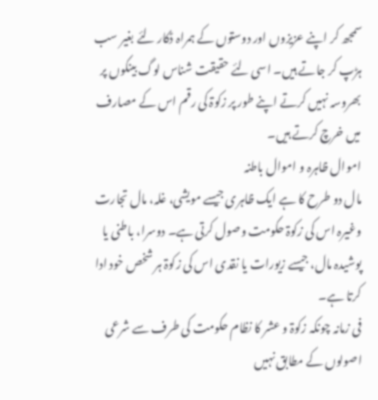سمجھ کر اپنے عزیزوں اور دوستوں کے ہمراہ ڈکار لئے بغیر سب ہڑپ کر جاتے ہیں۔ اسی لئے حقیقت شناس لوگ بینکوں پر بھروسہ نہیں کرتے اپنے طور پر زکوۃ کی رقم اس کے مصارف میں خرچ کرتے ہیں۔
اموال ظاہرہ و اموال باطنہ
مال دو طرح کا ہے ایک ظاہری جیسے مویشی، غلہ، مال تجارت وغیرہ اس کی زکوۃ حکومت وصول کرتی ہے۔ دوسرا، باطنی یا پوشیدہ مال، جیسے زیورات یا نقدی اس کی زکوۃ ہر شخص خود ادا کرتا ہے۔
فی زمانہ چونکہ زکوۃ و عشر کا نظام حکومت کی طرف سے شرعی اصولوں کے مطابق نہیں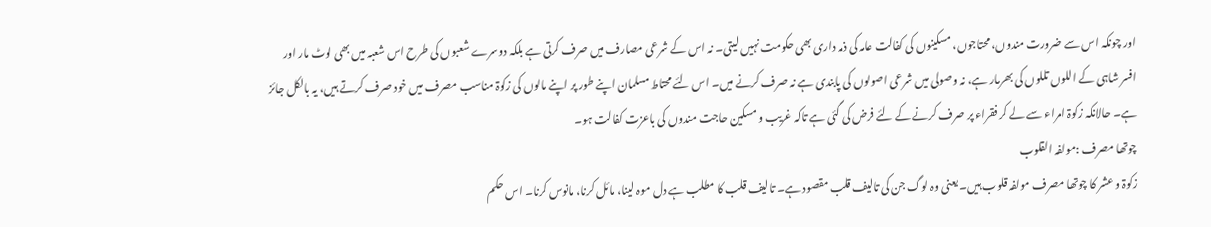اور چونکہ اس سے ضرورت مندوں، محتاجوں، مسکینوں کی کفالت عامہ کی ذمہ داری بھی حکومت نہیں لیتی۔ نہ اس کے شرعی مصارف میں صرف کرتی ہے بلکہ دوسرے شعبوں کی طرح اس شعبہ میں بھی لوٹ مار اور افسر شاہی کے اللوں تللوں کی بھرمار ہے، نہ وصولی میں شرعی اصولوں کی پابندی ہے نہ صرف کرنے میں۔ اس لئے محتاط مسلمان اپنے طور پر اپنے مالوں کی زکوۃ مناسب مصرف میں خود صرف کرتے ہیں، یہ بالکل جائز ہے۔ حالانکہ زکوۃ امراء سے لے کر فقراء پر صرف کرنے کے لئے فرض کی گئی ہے تاکہ غریب و مسکین حاجت مندوں کی باعزت کفالت ہو۔
چوتھا مصرف :مولفہ القلوب
زکوۃ و عشر کا چوتھا مصرف مولفہ قلوب ہیں۔ یعنی وہ لوگ جن کی تالیف قلب مقصود ہے۔ تالیف قلب کا مطلب ہے دل موہ لینا، مائل کرنا، مانوس کرنا۔ اس حکم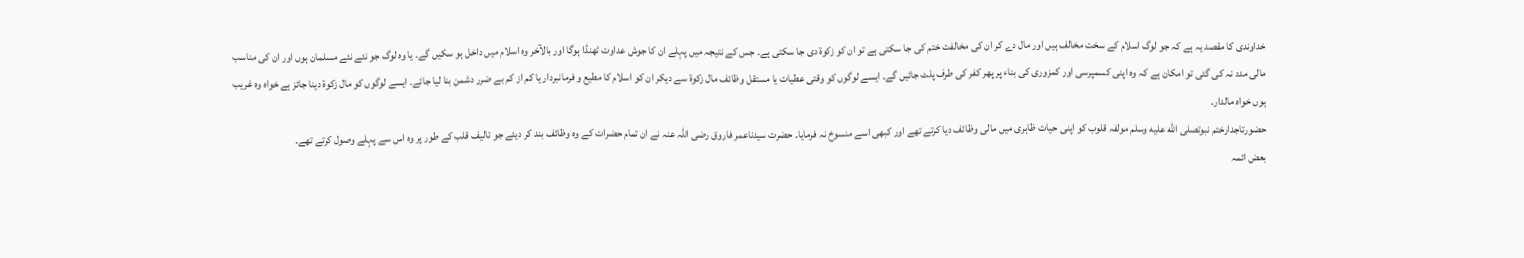خداوندی کا مقصد یہ ہے کہ جو لوگ اسلام کے سخت مخالف ہیں اور مال دے کر ان کی مخالفت ختم کی جا سکتی ہے تو ان کو زکوۃ دی جا سکتی ہے۔ جس کے نتیجہ میں پہلے ان کا جوش عداوت ٹھنڈا ہوگا اور بالآخر وہ اسلام میں داخل ہو سکیں گے۔ یا وہ لوگ جو نئے نئے مسلمان ہوں اور ان کی مناسب مالی مدد نہ کی گئی تو امکان ہے کہ وہ اپنی کسمپرسی اور کمزوری کی بناء پر پھر کفر کی طرف پلٹ جائیں گے۔ ایسے لوگوں کو وقتی عطیات یا مستقل وظائف مال زکوۃ سے دیکر ان کو اسلام کا مطیع و فرمانبردار یا کم از کم بے ضرر دشمن بنا لیا جائے۔ ایسے لوگوں کو مال زکوۃ دینا جائز ہے خواہ وہ غریب ہوں خواہ مالدار۔
حضورتاجدارختم نبوتصلى الله عليه وسلم مولفہ قلوب کو اپنی حیات ظاہری میں مالی وظائف دیا کرتے تھے اور کبھی اسے منسوخ نہ فرمایا۔ حضرت سیدناعمر فاروق رضی اللہ عنہ نے ان تمام حضرات کے وہ وظائف بند کر دیئے جو تالیف قلب کے طور پر وہ اس سے پہلے وصول کرتے تھے۔
بعض ائمہ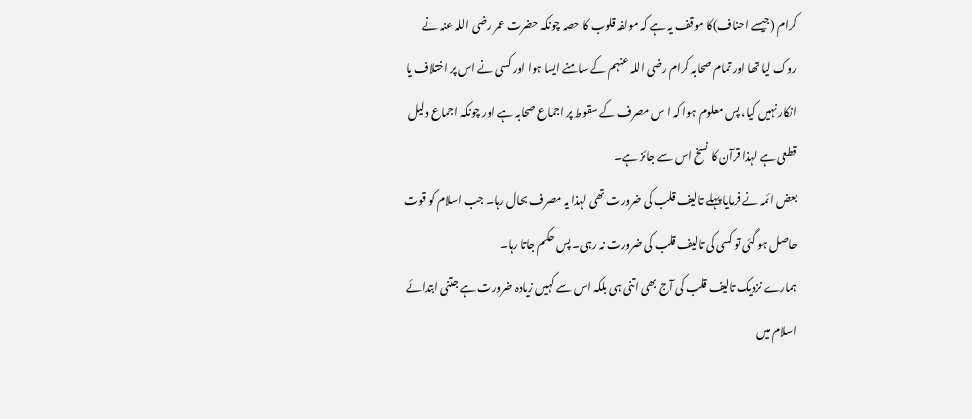کرام (جیسے احناف)کا موقف یہ ہے کہ مولفہ قلوب کا حصہ چونکہ حضرت عمر رضی اللہ عنہ نے روک لیا تھا اور تمام صحابہ کرام رضی اللہ عنہم کے سامنے ایسا ہوا اور کسی نے اس پر اختلاف یا انکار نہیں کیا، پس معلوم ہوا کہ ا س مصرف کے سقوط پر اجماع صحابہ ہے اور چونکہ اجماع دلیل قطعی ہے لہذا قرآن کا نسخ اس سے جائز ہے۔
بعض ائمہ نے فرمایا پہلے تالیف قلب کی ضرورت تھی لہذا یہ مصرف بحال رہا۔ جب اسلام کو قوت حاصل ہو گئی تو کسی کی تالیف قلب کی ضرورت نہ رہی۔ پس حکم جاتا رہا۔
ہمارے نزدیک تالیف قلب کی آج بھی اتنی ہی بلکہ اس سے کہیں زیادہ ضرورت ہے جتنی ابتدائے اسلام میں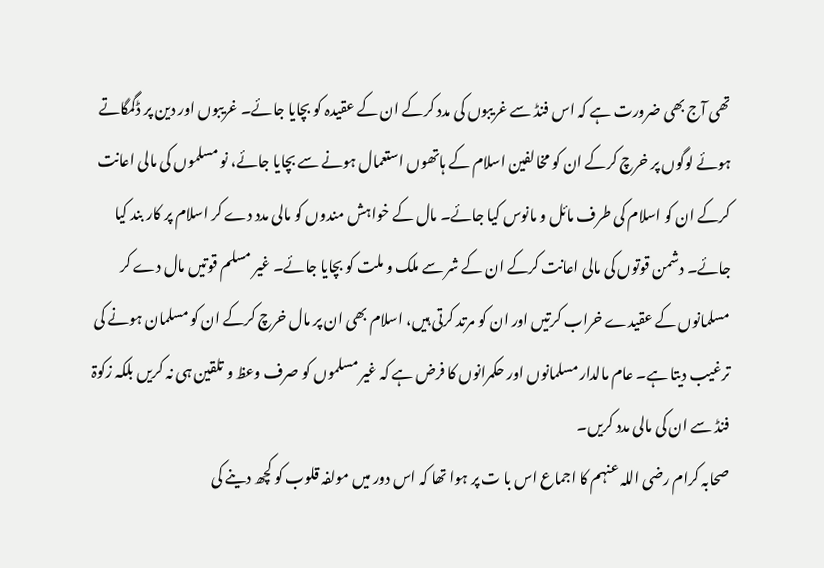تھی آج بھی ضرورت ہے کہ اس فنڈ سے غریبوں کی مدد کرکے ان کے عقیدہ کو بچایا جائے۔ غریبوں اور دین پر ڈگمگاتے ہوئے لوگوں پر خرچ کرکے ان کو مخالفین اسلام کے ہاتھوں استعمال ہونے سے بچایا جائے، نو مسلموں کی مالی اعانت کرکے ان کو اسلام کی طرف مائل و مانوس کیا جائے۔ مال کے خواہش مندوں کو مالی مدد دے کر اسلام پر کار بند کیا جائے۔ دشمن قوتوں کی مالی اعانت کرکے ان کے شر سے ملک و ملت کو بچایا جائے۔ غیر مسلم قوتیں مال دے کر مسلمانوں کے عقیدے خراب کرتیں اور ان کو مرتد کرتی ہیں، اسلام بھی ان پر مال خرچ کرکے ان کو مسلمان ہونے کی ترغیب دیتا ہے۔ عام مالدار مسلمانوں اور حکمرانوں کا فرض ہے کہ غیر مسلموں کو صرف وعظ و تلقین ہی نہ کریں بلکہ زکوۃ فنڈ سے ان کی مالی مدد کریں۔
صحابہ کرام رضی اللہ عنہم کا اجماع اس با ت پر ہوا تھا کہ اس دور میں مولفہ قلوب کو کچھ دینے کی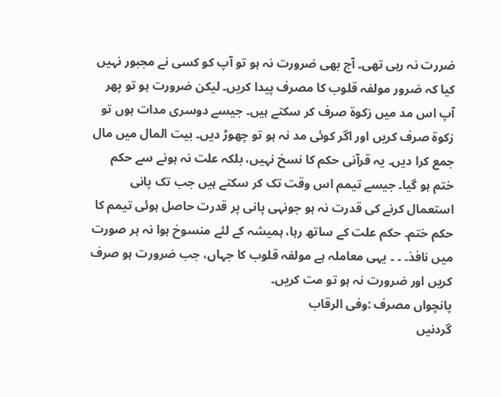ضررت نہ رہی تھی۔ آج بھی ضرورت نہ ہو تو آپ کو کسی نے مجبور نہیں کیا کہ ضرور مولفہ قلوب کا مصرف پیدا کریں۔ لیکن ضرورت ہو تو پھر آپ اس مد میں زکوۃ صرف کر سکتے ہیں۔ جیسے دوسری مدات ہوں تو زکوۃ صرف کریں اور اگر کوئی مد نہ ہو تو چھوڑ دیں۔ بیت المال میں مال جمع کرا دیں۔ یہ قرآنی حکم کا نسخ نہیں، بلکہ علت نہ ہونے سے حکم ختم ہو گیا۔ جیسے تیمم اس وقت تک کر سکتے ہیں جب تک پانی استعمال کرنے کی قدرت نہ ہو جونہی پانی پر قدرت حاصل ہوئی تیمم کا حکم ختم۔ حکم علت کے ساتھ رہا، ہمیشہ کے لئے منسوخ ہوا نہ ہر صورت میں نافذ۔ ۔ ۔ یہی معاملہ ہے مولفہ قلوب کا جہاں، جب ضرورت ہو صرف کریں اور ضرورت نہ ہو تو مت کریں۔
پانچواں مصرف :وفی الرقاب
گردنیں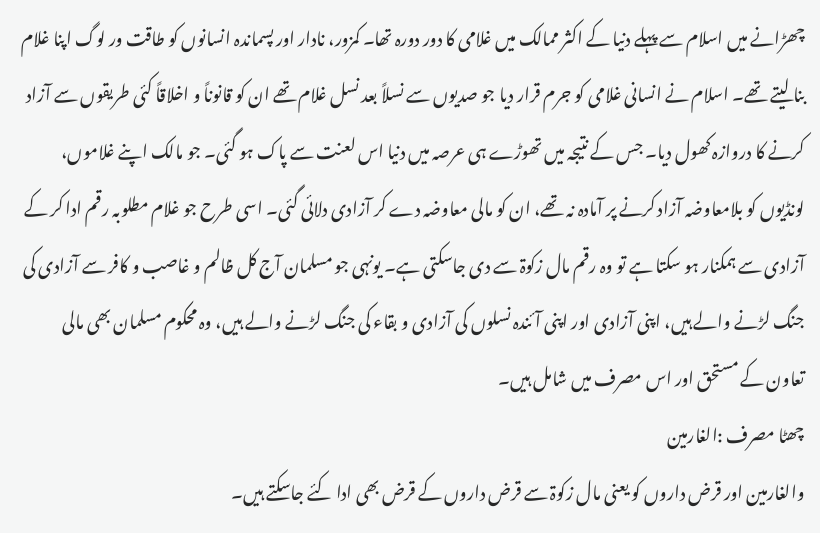چھڑانے میں اسلام سے پہلے دنیا کے اکثر ممالک میں غلامی کا دور دورہ تھا۔ کمزور، نادار اور پسماندہ انسانوں کو طاقت ور لوگ اپنا غلام بنا لیتے تھے۔ اسلام نے انسانی غلامی کو جرم قرار دیا جو صدیوں سے نسلاً بعد نسل غلام تھے ان کو قانوناً و اخلاقاً کئی طریقوں سے آزاد کرنے کا دروازہ کھول دیا۔ جس کے نتیجہ میں تھوڑے ہی عرصہ میں دنیا اس لعنت سے پاک ہو گئی۔ جو مالک اپنے غلاموں، لونڈیوں کو بلامعاوضہ آزاد کرنے پر آمادہ نہ تھے، ان کو مالی معاوضہ دے کر آزادی دلائی گئی۔ اسی طرح جو غلام مطلوبہ رقم ادا کر کے آزادی سے ہمکنار ہو سکتا ہے تو وہ رقم مال زکوۃ سے دی جاسکتی ہے۔ یونہی جو مسلمان آج کل ظالم و غاصب و کافر سے آزادی کی جنگ لڑنے والے ہیں، اپنی آزادی اور اپنی آئندہ نسلوں کی آزادی و بقاء کی جنگ لڑنے والے ہیں، وہ محکوم مسلمان بھی مالی تعاون کے مستحق اور اس مصرف میں شامل ہیں۔
چھٹا مصرف :الغارمین
والغارمین اور قرض داروں کو یعنی مال زکوۃ سے قرض داروں کے قرض بھی ادا کئے جاسکتے ہیں۔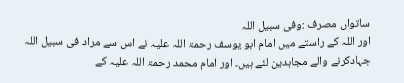ساتواں مصرف :وفی سبیل اللہ
اور اللہ کے راستے میں امام ابو یوسف رحمۃ اللہ علیہ نے اس سے مراد فی سبیل اللہ جہادکرنے والے مجاہدین لئے ہیں۔ اور امام محمد رحمۃ اللہ علیہ کے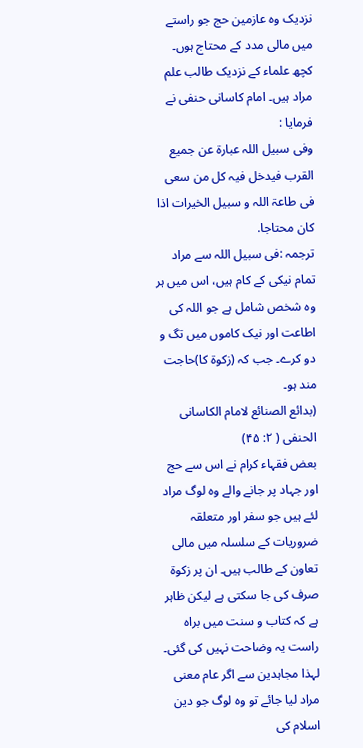نزدیک وہ عازمین حج جو راستے میں مالی مدد کے محتاج ہوں۔ کچھ علماء کے نزدیک طالب علم مراد ہیں۔ امام کاسانی حنفی نے فرمایا :
وفی سبیل اللہ عبارۃ عن جمیع القرب فیدخل فیہ کل من سعی فی طاعۃ اللہ و سبیل الخیرات اذا کان محتاجا.
ترجمہ :فی سبیل اللہ سے مراد تمام نیکی کے کام ہیں، اس میں ہر وہ شخص شامل ہے جو اللہ کی اطاعت اور نیک کاموں میں تگ و دو کرے۔ جب کہ (زکوۃ کا)حاجت مند ہو۔
(بدائع الصنائع لامام الکاسانی الحنفی ( ۲: ۴۵)
بعض فقہاء کرام نے اس سے حج اور جہاد پر جانے والے وہ لوگ مراد لئے ہیں جو سفر اور متعلقہ ضروریات کے سلسلہ میں مالی تعاون کے طالب ہیں۔ ان پر زکوۃ صرف کی جا سکتی ہے لیکن ظاہر ہے کہ کتاب و سنت میں براہ راست یہ وضاحت نہیں کی گئی۔ لہذا مجاہدین سے اگر عام معنی مراد لیا جائے تو وہ لوگ جو دین اسلام کی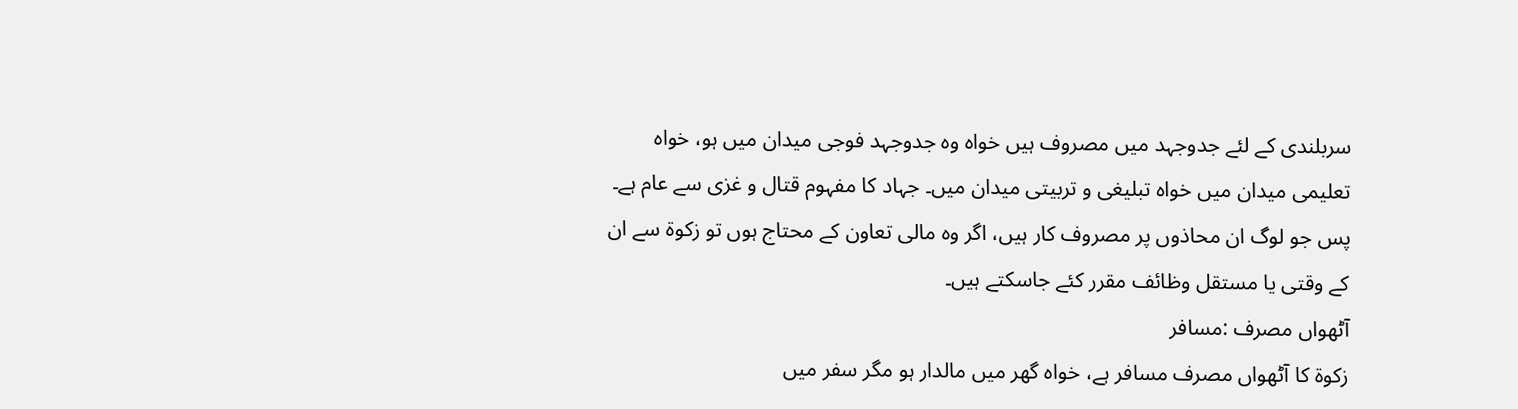سربلندی کے لئے جدوجہد میں مصروف ہیں خواہ وہ جدوجہد فوجی میدان میں ہو، خواہ تعلیمی میدان میں خواہ تبلیغی و تربیتی میدان میں۔ جہاد کا مفہوم قتال و غزی سے عام ہے۔ پس جو لوگ ان محاذوں پر مصروف کار ہیں، اگر وہ مالی تعاون کے محتاج ہوں تو زکوۃ سے ان کے وقتی یا مستقل وظائف مقرر کئے جاسکتے ہیں۔
آٹھواں مصرف :مسافر
زکوۃ کا آٹھواں مصرف مسافر ہے، خواہ گھر میں مالدار ہو مگر سفر میں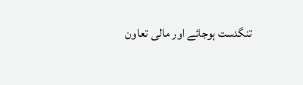تنگدست ہوجائے اور مالی تعاون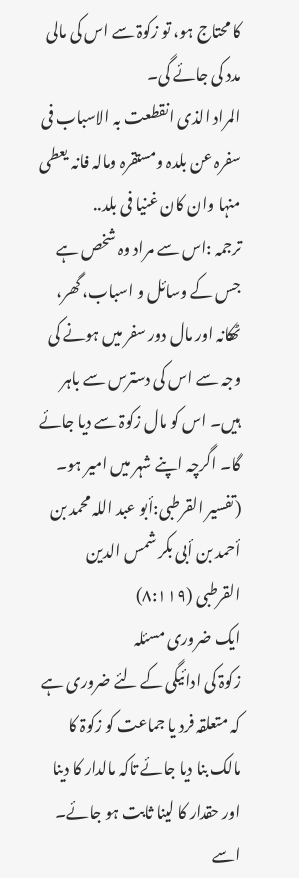کا محتاج ہو، تو زکوۃ سے اس کی مالی مدد کی جائے گی۔
المراد الذی انقطعت بہ الاسباب فی سفرہ عن بلدہ ومستقرہ ومالہ فانہ یعطی منہا وان کان غنیا فی بلد..
ترجمہ :اس سے مراد وہ شخص ہے جس کے وسائل و اسباب، گھر، ٹھکانہ اور مال دور سفر میں ہونے کی وجہ سے اس کی دسترس سے باہر ہیں۔ اس کو مال زکوۃ سے دیا جائے گا۔ اگرچہ اپنے شہر میں امیر ہو۔
(تفسیر القرطبی:أبو عبد اللہ محمد بن أحمد بن أبی بکر شمس الدین القرطبی (۸:۱۱۹)
ایک ضروری مسئلہ
زکوۃ کی ادائیگی کے لئے ضروری ہے کہ متعلقہ فرد یا جماعت کو زکوۃ کا مالک بنا دیا جائے تاکہ مالدار کا دینا اور حقدار کا لینا ثابت ہو جائے۔ اسے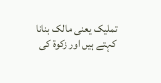تملیک یعنی مالک بنانا کہتے ہیں اور زکوۃ کی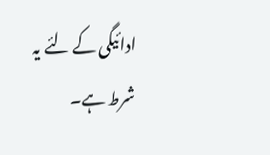ادائیگی کے لئے یہ شرط ہے۔